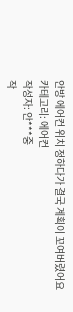안방 에어컨 위치 정하다가 결국 계획이 꼬여버렸어요
카테고리: 에어컨
작성자: 안***중
작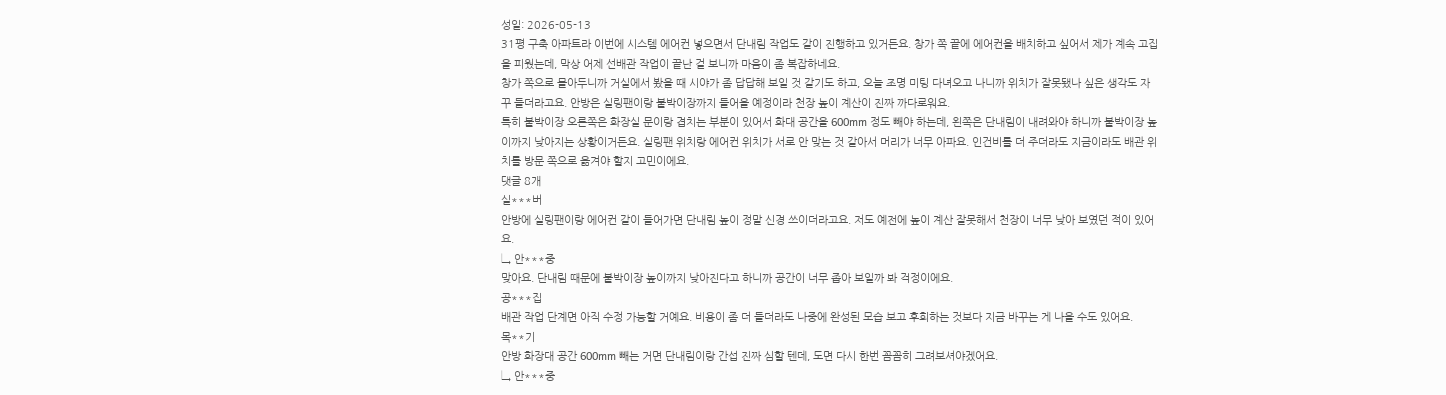성일: 2026-05-13
31평 구축 아파트라 이번에 시스템 에어컨 넣으면서 단내림 작업도 같이 진행하고 있거든요. 창가 쪽 끝에 에어컨을 배치하고 싶어서 제가 계속 고집을 피웠는데, 막상 어제 선배관 작업이 끝난 걸 보니까 마음이 좀 복잡하네요.
창가 쪽으로 몰아두니까 거실에서 봤을 때 시야가 좀 답답해 보일 것 같기도 하고, 오늘 조명 미팅 다녀오고 나니까 위치가 잘못됐나 싶은 생각도 자꾸 들더라고요. 안방은 실링팬이랑 붙박이장까지 들어올 예정이라 천장 높이 계산이 진짜 까다로워요.
특히 붙박이장 오른쪽은 화장실 문이랑 겹치는 부분이 있어서 화대 공간을 600mm 정도 빼야 하는데, 왼쪽은 단내림이 내려와야 하니까 붙박이장 높이까지 낮아지는 상황이거든요. 실링팬 위치랑 에어컨 위치가 서로 안 맞는 것 같아서 머리가 너무 아파요. 인건비를 더 주더라도 지금이라도 배관 위치를 방문 쪽으로 옮겨야 할지 고민이에요.
댓글 8개
실***버
안방에 실링팬이랑 에어컨 같이 들어가면 단내림 높이 정말 신경 쓰이더라고요. 저도 예전에 높이 계산 잘못해서 천장이 너무 낮아 보였던 적이 있어요.
↳ 안***중
맞아요. 단내림 때문에 붙박이장 높이까지 낮아진다고 하니까 공간이 너무 좁아 보일까 봐 걱정이에요.
공***집
배관 작업 단계면 아직 수정 가능할 거예요. 비용이 좀 더 들더라도 나중에 완성된 모습 보고 후회하는 것보다 지금 바꾸는 게 나을 수도 있어요.
목**기
안방 화장대 공간 600mm 빼는 거면 단내림이랑 간섭 진짜 심할 텐데, 도면 다시 한번 꼼꼼히 그려보셔야겠어요.
↳ 안***중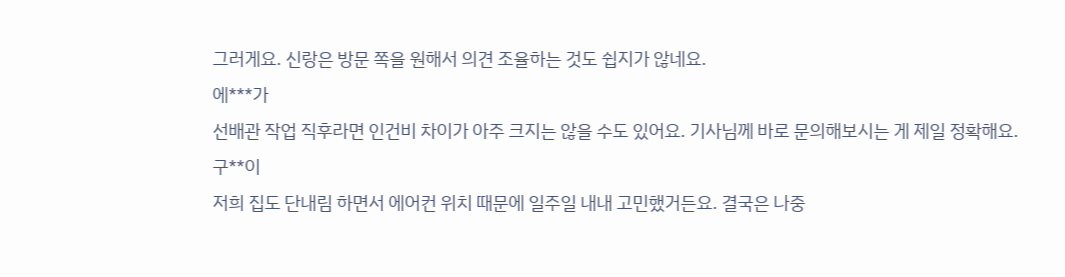그러게요. 신랑은 방문 쪽을 원해서 의견 조율하는 것도 쉽지가 않네요.
에***가
선배관 작업 직후라면 인건비 차이가 아주 크지는 않을 수도 있어요. 기사님께 바로 문의해보시는 게 제일 정확해요.
구**이
저희 집도 단내림 하면서 에어컨 위치 때문에 일주일 내내 고민했거든요. 결국은 나중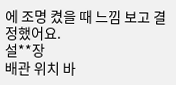에 조명 켰을 때 느낌 보고 결정했어요.
설**장
배관 위치 바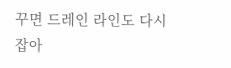꾸면 드레인 라인도 다시 잡아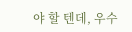야 할 텐데, 우수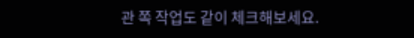관 쪽 작업도 같이 체크해보세요.